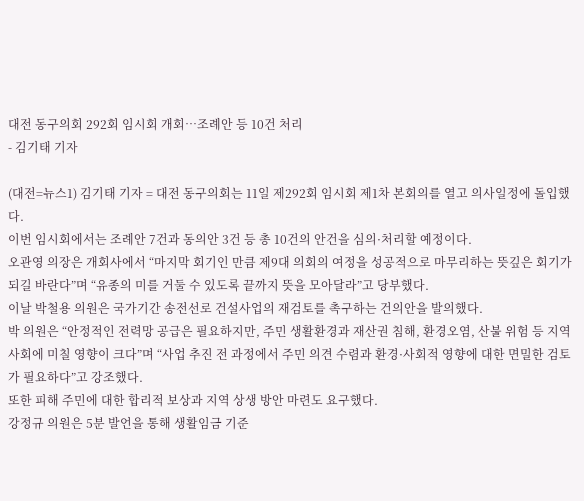대전 동구의회 292회 임시회 개회…조례안 등 10건 처리
- 김기태 기자

(대전=뉴스1) 김기태 기자 = 대전 동구의회는 11일 제292회 임시회 제1차 본회의를 열고 의사일정에 돌입했다.
이번 임시회에서는 조례안 7건과 동의안 3건 등 총 10건의 안건을 심의·처리할 예정이다.
오관영 의장은 개회사에서 “마지막 회기인 만큼 제9대 의회의 여정을 성공적으로 마무리하는 뜻깊은 회기가 되길 바란다”며 “유종의 미를 거둘 수 있도록 끝까지 뜻을 모아달라”고 당부했다.
이날 박철용 의원은 국가기간 송전선로 건설사업의 재검토를 촉구하는 건의안을 발의했다.
박 의원은 “안정적인 전력망 공급은 필요하지만, 주민 생활환경과 재산권 침해, 환경오염, 산불 위험 등 지역사회에 미칠 영향이 크다”며 “사업 추진 전 과정에서 주민 의견 수렴과 환경·사회적 영향에 대한 면밀한 검토가 필요하다”고 강조했다.
또한 피해 주민에 대한 합리적 보상과 지역 상생 방안 마련도 요구했다.
강정규 의원은 5분 발언을 통해 생활임금 기준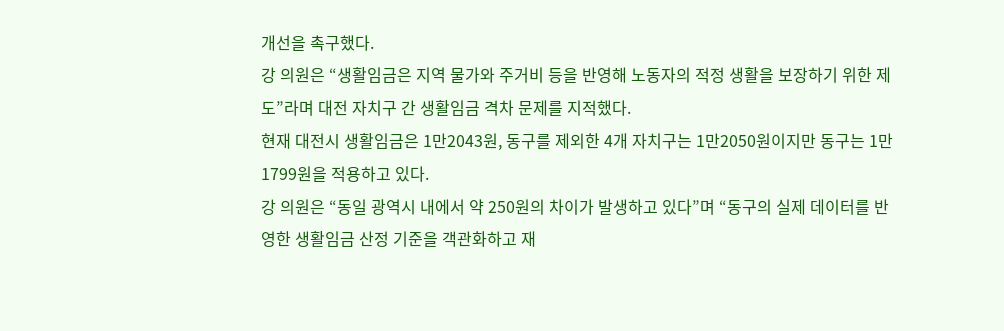개선을 촉구했다.
강 의원은 “생활임금은 지역 물가와 주거비 등을 반영해 노동자의 적정 생활을 보장하기 위한 제도”라며 대전 자치구 간 생활임금 격차 문제를 지적했다.
현재 대전시 생활임금은 1만2043원, 동구를 제외한 4개 자치구는 1만2050원이지만 동구는 1만1799원을 적용하고 있다.
강 의원은 “동일 광역시 내에서 약 250원의 차이가 발생하고 있다”며 “동구의 실제 데이터를 반영한 생활임금 산정 기준을 객관화하고 재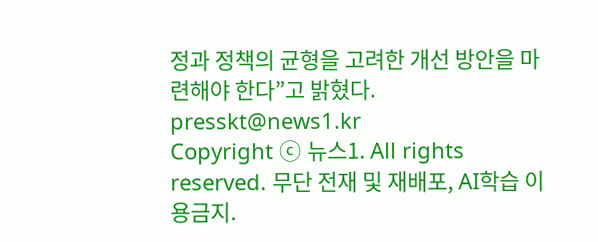정과 정책의 균형을 고려한 개선 방안을 마련해야 한다”고 밝혔다.
presskt@news1.kr
Copyright ⓒ 뉴스1. All rights reserved. 무단 전재 및 재배포, AI학습 이용금지.